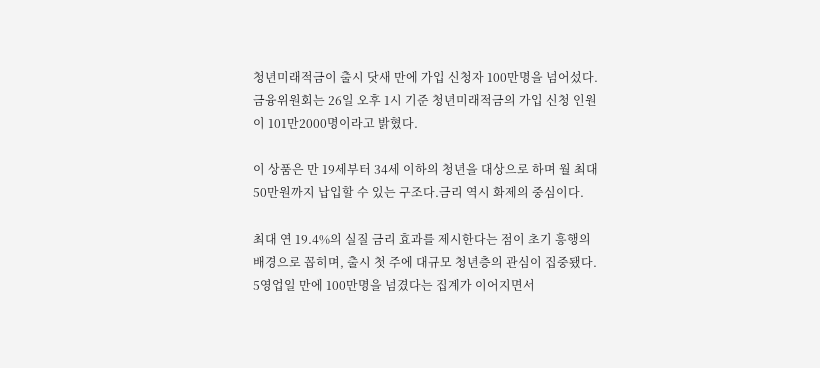청년미래적금이 출시 닷새 만에 가입 신청자 100만명을 넘어섰다. 금융위원회는 26일 오후 1시 기준 청년미래적금의 가입 신청 인원이 101만2000명이라고 밝혔다.

이 상품은 만 19세부터 34세 이하의 청년을 대상으로 하며 월 최대 50만원까지 납입할 수 있는 구조다.금리 역시 화제의 중심이다.

최대 연 19.4%의 실질 금리 효과를 제시한다는 점이 초기 흥행의 배경으로 꼽히며, 출시 첫 주에 대규모 청년층의 관심이 집중됐다. 5영업일 만에 100만명을 넘겼다는 집계가 이어지면서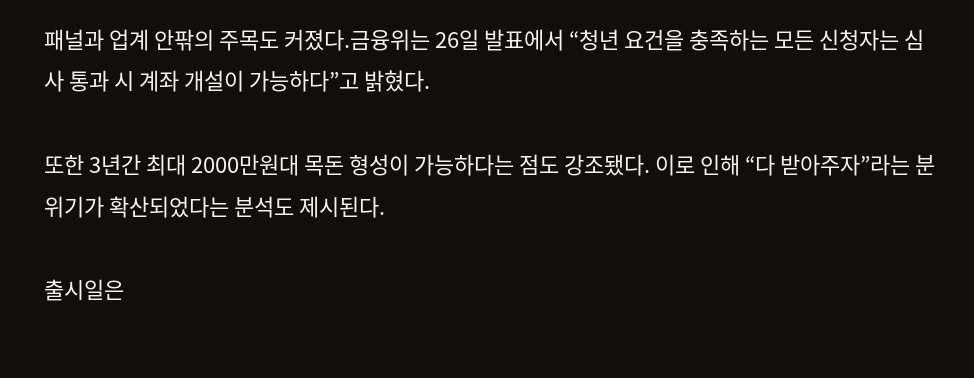패널과 업계 안팎의 주목도 커졌다.금융위는 26일 발표에서 “청년 요건을 충족하는 모든 신청자는 심사 통과 시 계좌 개설이 가능하다”고 밝혔다.

또한 3년간 최대 2000만원대 목돈 형성이 가능하다는 점도 강조됐다. 이로 인해 “다 받아주자”라는 분위기가 확산되었다는 분석도 제시된다.

출시일은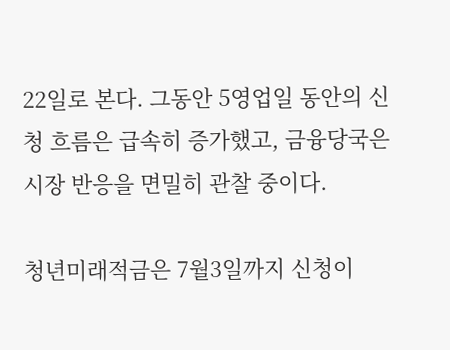22일로 본다. 그동안 5영업일 동안의 신청 흐름은 급속히 증가했고, 금융당국은 시장 반응을 면밀히 관찰 중이다.

청년미래적금은 7월3일까지 신청이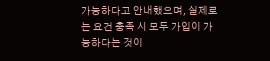가능하다고 안내했으며, 실제로는 요건 충족 시 모두 가입이 가능하다는 것이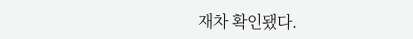재차 확인됐다.